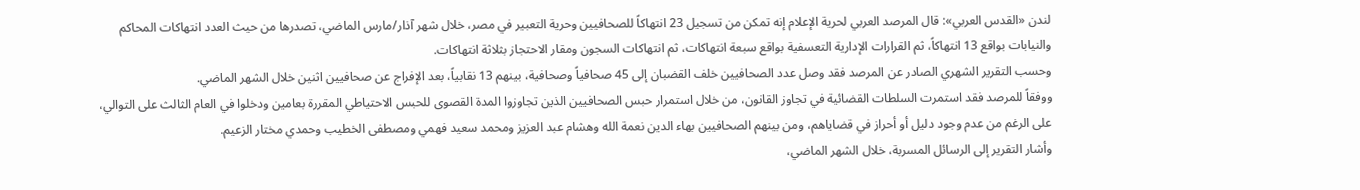لندن «القدس العربي»: قال المرصد العربي لحرية الإعلام إنه تمكن من تسجيل 23 انتهاكاً للصحافيين وحرية التعبير في مصر، خلال شهر آذار/مارس الماضي، تصدرها من حيث العدد انتهاكات المحاكم والنيابات بواقع 13 انتهاكاً، ثم القرارات الإدارية التعسفية بواقع سبعة انتهاكات، ثم انتهاكات السجون ومقار الاحتجاز بثلاثة انتهاكات.
وحسب التقرير الشهري الصادر عن المرصد فقد وصل عدد الصحافيين خلف القضبان إلى 45 صحافياً وصحافية، بينهم 13 نقابياً، بعد الإفراج عن صحافيين اثنين خلال الشهر الماضي.
ووفقاً للمرصد فقد استمرت السلطات القضائية في تجاوز القانون، من خلال استمرار حبس الصحافيين الذين تجاوزوا المدة القصوى للحبس الاحتياطي المقررة بعامين ودخلوا في العام الثالث على التوالي، على الرغم من عدم وجود دليل أو أحراز في قضاياهم، ومن بينهم الصحافيين بهاء الدين نعمة الله وهشام عبد العزيز ومحمد سعيد فهمي ومصطفى الخطيب وحمدي مختار الزعيم.
وأشار التقرير إلى الرسائل المسربة، خلال الشهر الماضي،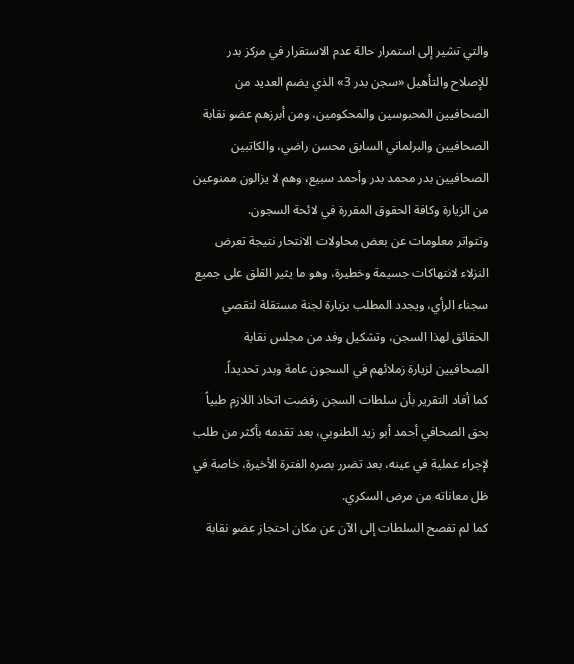والتي تشير إلى استمرار حالة عدم الاستقرار في مركز بدر للإصلاح والتأهيل «سجن بدر 3» الذي يضم العديد من الصحافيين المحبوسين والمحكومين، ومن أبرزهم عضو نقابة الصحافيين والبرلماني السابق محسن راضي، والكاتبين الصحافيين بدر محمد بدر وأحمد سبيع، وهم لا يزالون ممنوعين من الزيارة وكافة الحقوق المقررة في لائحة السجون.
وتتواتر معلومات عن بعض محاولات الانتحار نتيجة تعرض النزلاء لانتهاكات جسيمة وخطيرة، وهو ما يثير القلق على جميع سجناء الرأي، ويجدد المطلب بزيارة لجنة مستقلة لتقصي الحقائق لهذا السجن، وتشكيل وفد من مجلس نقابة الصحافيين لزيارة زملائهم في السجون عامة وبدر تحديداً.
كما أفاد التقرير بأن سلطات السجن رفضت اتخاذ اللازم طبياً بحق الصحافي أحمد أبو زيد الطنوبي، بعد تقدمه بأكثر من طلب لإجراء عملية في عينه، بعد تضرر بصره الفترة الأخيرة، خاصة في ظل معاناته من مرض السكري.
كما لم تفصح السلطات إلى الآن عن مكان احتجاز عضو نقابة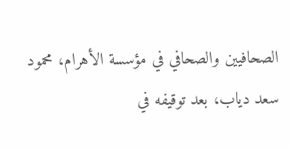الصحافيين والصحافي في مؤسسة الأهرام، محمود سعد دياب، بعد توقيفه في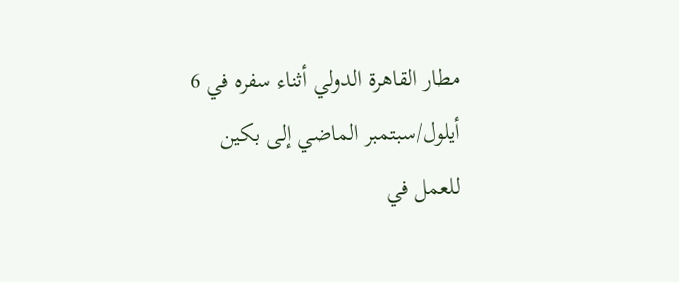مطار القاهرة الدولي أثناء سفره في 6 أيلول/سبتمبر الماضي إلى بكين للعمل في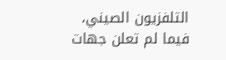التلفزيون الصيني، فيما لم تعلن جهات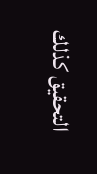التحقيق كذلك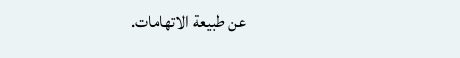عن طبيعة الاتهامات.